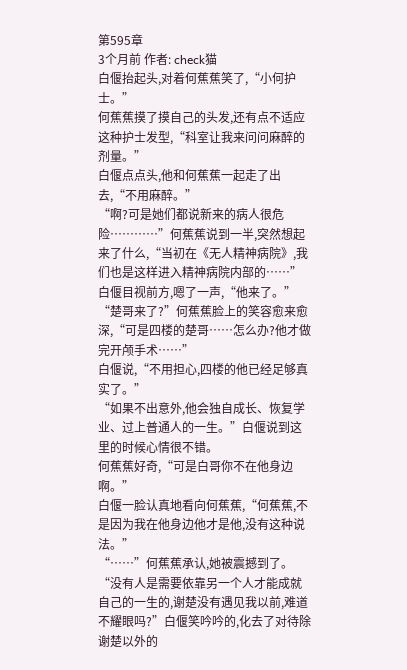第595章
3个月前 作者: check猫
白偃抬起头,对着何蕉蕉笑了,“小何护士。”
何蕉蕉摸了摸自己的头发,还有点不适应这种护士发型,“科室让我来问问麻醉的剂量。”
白偃点点头,他和何蕉蕉一起走了出去,“不用麻醉。”
“啊?可是她们都说新来的病人很危险…………”何蕉蕉说到一半,突然想起来了什么,“当初在《无人精神病院》,我们也是这样进入精神病院内部的……”
白偃目视前方,嗯了一声,“他来了。”
“楚哥来了?”何蕉蕉脸上的笑容愈来愈深,“可是四楼的楚哥……怎么办?他才做完开颅手术……”
白偃说,“不用担心,四楼的他已经足够真实了。”
“如果不出意外,他会独自成长、恢复学业、过上普通人的一生。”白偃说到这里的时候心情很不错。
何蕉蕉好奇,“可是白哥你不在他身边啊。”
白偃一脸认真地看向何蕉蕉,“何蕉蕉,不是因为我在他身边他才是他,没有这种说法。”
“……”何蕉蕉承认,她被震撼到了。
“没有人是需要依靠另一个人才能成就自己的一生的,谢楚没有遇见我以前,难道不耀眼吗?”白偃笑吟吟的,化去了对待除谢楚以外的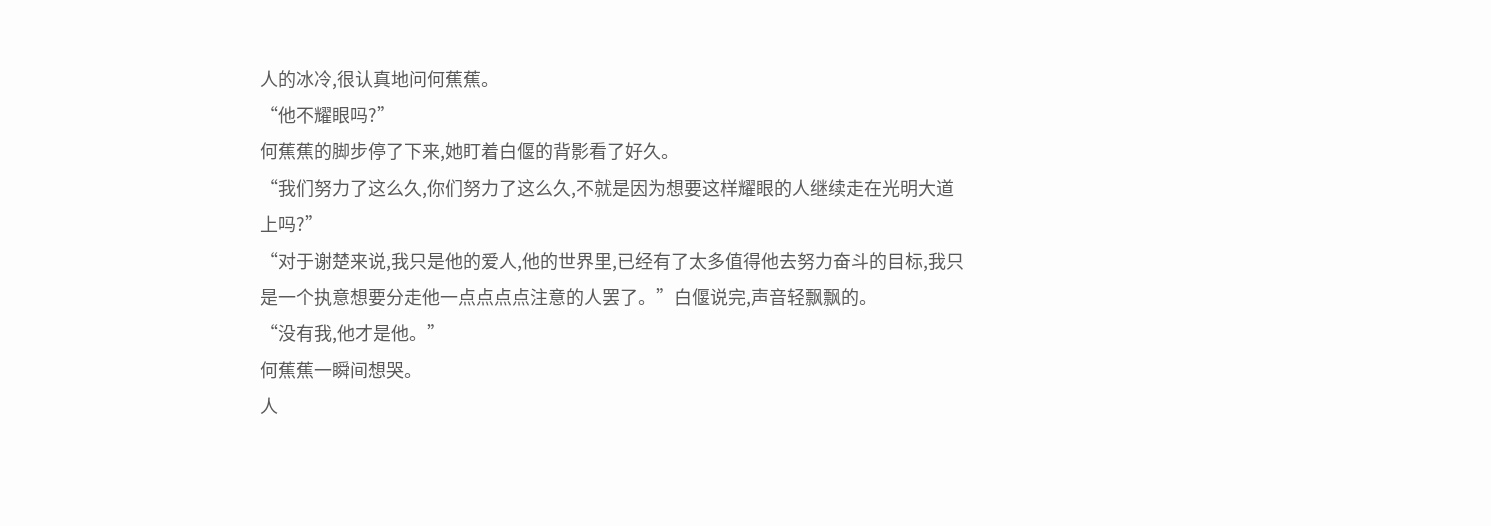人的冰冷,很认真地问何蕉蕉。
“他不耀眼吗?”
何蕉蕉的脚步停了下来,她盯着白偃的背影看了好久。
“我们努力了这么久,你们努力了这么久,不就是因为想要这样耀眼的人继续走在光明大道上吗?”
“对于谢楚来说,我只是他的爱人,他的世界里,已经有了太多值得他去努力奋斗的目标,我只是一个执意想要分走他一点点点点注意的人罢了。”白偃说完,声音轻飘飘的。
“没有我,他才是他。”
何蕉蕉一瞬间想哭。
人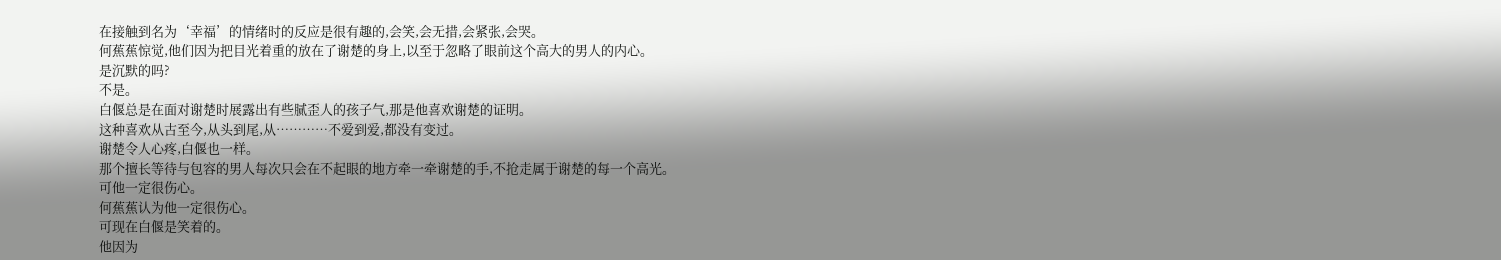在接触到名为‘幸福’的情绪时的反应是很有趣的,会笑,会无措,会紧张,会哭。
何蕉蕉惊觉,他们因为把目光着重的放在了谢楚的身上,以至于忽略了眼前这个高大的男人的内心。
是沉默的吗?
不是。
白偃总是在面对谢楚时展露出有些腻歪人的孩子气,那是他喜欢谢楚的证明。
这种喜欢从古至今,从头到尾,从…………不爱到爱,都没有变过。
谢楚令人心疼,白偃也一样。
那个擅长等待与包容的男人每次只会在不起眼的地方牵一牵谢楚的手,不抢走属于谢楚的每一个高光。
可他一定很伤心。
何蕉蕉认为他一定很伤心。
可现在白偃是笑着的。
他因为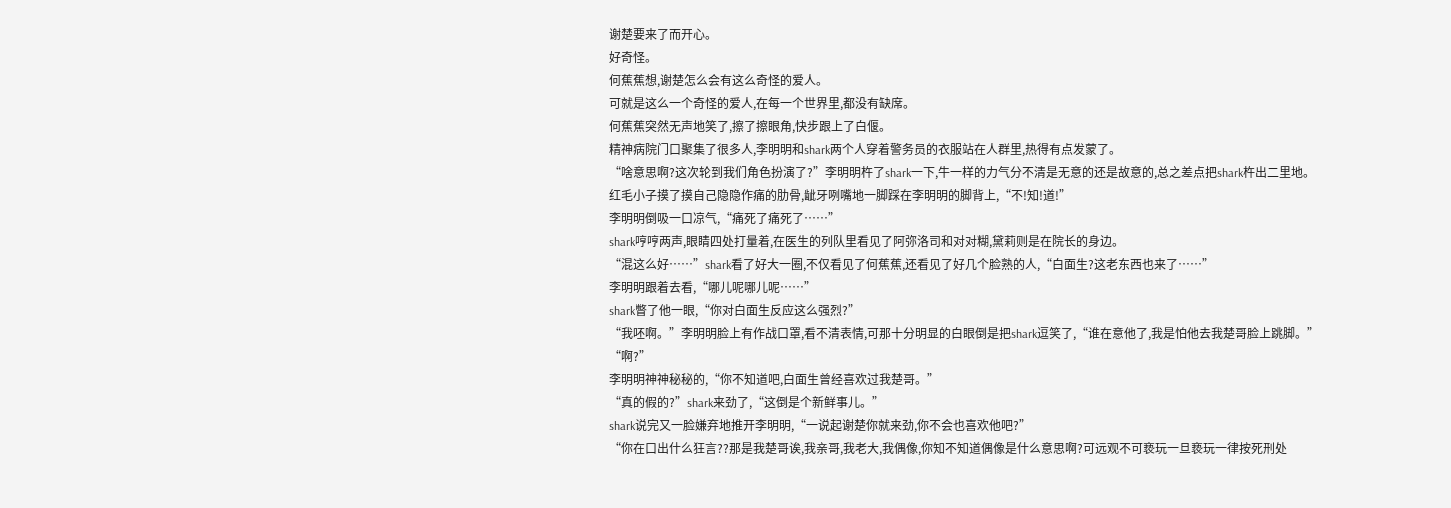谢楚要来了而开心。
好奇怪。
何蕉蕉想,谢楚怎么会有这么奇怪的爱人。
可就是这么一个奇怪的爱人,在每一个世界里,都没有缺席。
何蕉蕉突然无声地笑了,擦了擦眼角,快步跟上了白偃。
精神病院门口聚集了很多人,李明明和shark两个人穿着警务员的衣服站在人群里,热得有点发蒙了。
“啥意思啊?这次轮到我们角色扮演了?”李明明杵了shark一下,牛一样的力气分不清是无意的还是故意的,总之差点把shark杵出二里地。
红毛小子摸了摸自己隐隐作痛的肋骨,龇牙咧嘴地一脚踩在李明明的脚背上,“不!知!道!”
李明明倒吸一口凉气,“痛死了痛死了……”
shark哼哼两声,眼睛四处打量着,在医生的列队里看见了阿弥洛司和对对糊,黛莉则是在院长的身边。
“混这么好……”shark看了好大一圈,不仅看见了何蕉蕉,还看见了好几个脸熟的人,“白面生?这老东西也来了……”
李明明跟着去看,“哪儿呢哪儿呢……”
shark瞥了他一眼,“你对白面生反应这么强烈?”
“我呸啊。”李明明脸上有作战口罩,看不清表情,可那十分明显的白眼倒是把shark逗笑了,“谁在意他了,我是怕他去我楚哥脸上跳脚。”
“啊?”
李明明神神秘秘的,“你不知道吧,白面生曾经喜欢过我楚哥。”
“真的假的?”shark来劲了,“这倒是个新鲜事儿。”
shark说完又一脸嫌弃地推开李明明,“一说起谢楚你就来劲,你不会也喜欢他吧?”
“你在口出什么狂言??那是我楚哥诶,我亲哥,我老大,我偶像,你知不知道偶像是什么意思啊?可远观不可亵玩一旦亵玩一律按死刑处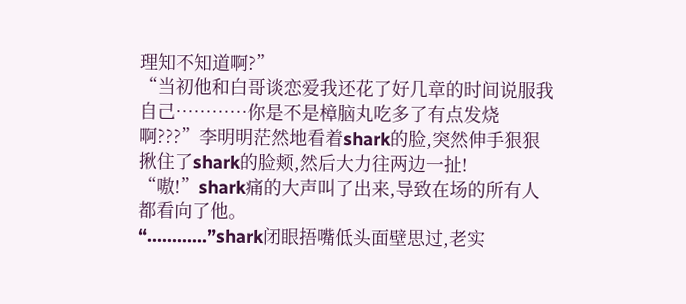理知不知道啊?”
“当初他和白哥谈恋爱我还花了好几章的时间说服我自己…………你是不是樟脑丸吃多了有点发烧啊???”李明明茫然地看着shark的脸,突然伸手狠狠揪住了shark的脸颊,然后大力往两边一扯!
“嗷!”shark痛的大声叫了出来,导致在场的所有人都看向了他。
“…………”shark闭眼捂嘴低头面壁思过,老实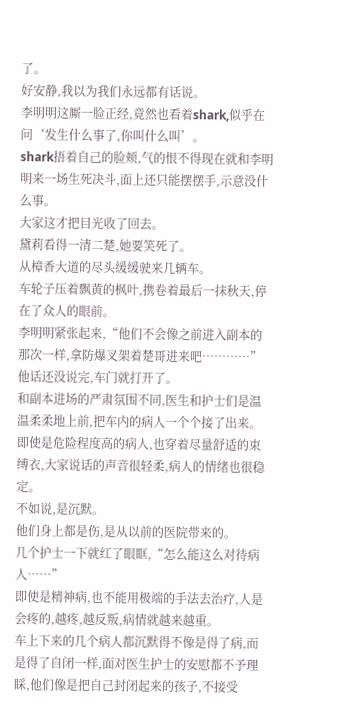了。
好安静,我以为我们永远都有话说。
李明明这厮一脸正经,竟然也看着shark,似乎在问‘发生什么事了,你叫什么叫’。
shark捂着自己的脸颊,气的恨不得现在就和李明明来一场生死决斗,面上还只能摆摆手,示意没什么事。
大家这才把目光收了回去。
黛莉看得一清二楚,她要笑死了。
从樟香大道的尽头缓缓驶来几辆车。
车轮子压着飘黄的枫叶,携卷着最后一抹秋天,停在了众人的眼前。
李明明紧张起来,“他们不会像之前进入副本的那次一样,拿防爆叉架着楚哥进来吧…………”
他话还没说完,车门就打开了。
和副本进场的严肃氛围不同,医生和护士们是温温柔柔地上前,把车内的病人一个个接了出来。
即使是危险程度高的病人,也穿着尽量舒适的束缚衣,大家说话的声音很轻柔,病人的情绪也很稳定。
不如说,是沉默。
他们身上都是伤,是从以前的医院带来的。
几个护士一下就红了眼眶,“怎么能这么对待病人……”
即使是精神病,也不能用极端的手法去治疗,人是会疼的,越疼,越反叛,病情就越来越重。
车上下来的几个病人都沉默得不像是得了病,而是得了自闭一样,面对医生护士的安慰都不予理睬,他们像是把自己封闭起来的孩子,不接受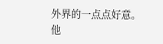外界的一点点好意。
他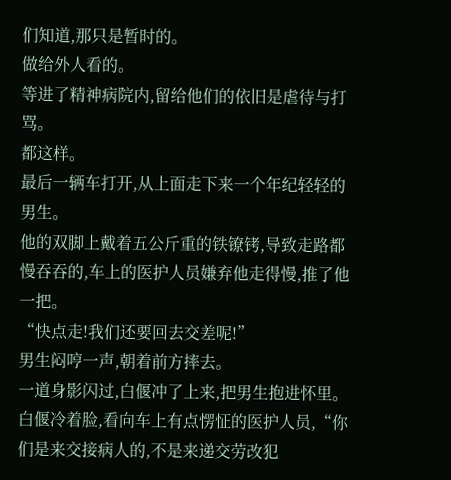们知道,那只是暂时的。
做给外人看的。
等进了精神病院内,留给他们的依旧是虐待与打骂。
都这样。
最后一辆车打开,从上面走下来一个年纪轻轻的男生。
他的双脚上戴着五公斤重的铁镣铐,导致走路都慢吞吞的,车上的医护人员嫌弃他走得慢,推了他一把。
“快点走!我们还要回去交差呢!”
男生闷哼一声,朝着前方摔去。
一道身影闪过,白偃冲了上来,把男生抱进怀里。
白偃冷着脸,看向车上有点愣怔的医护人员,“你们是来交接病人的,不是来递交劳改犯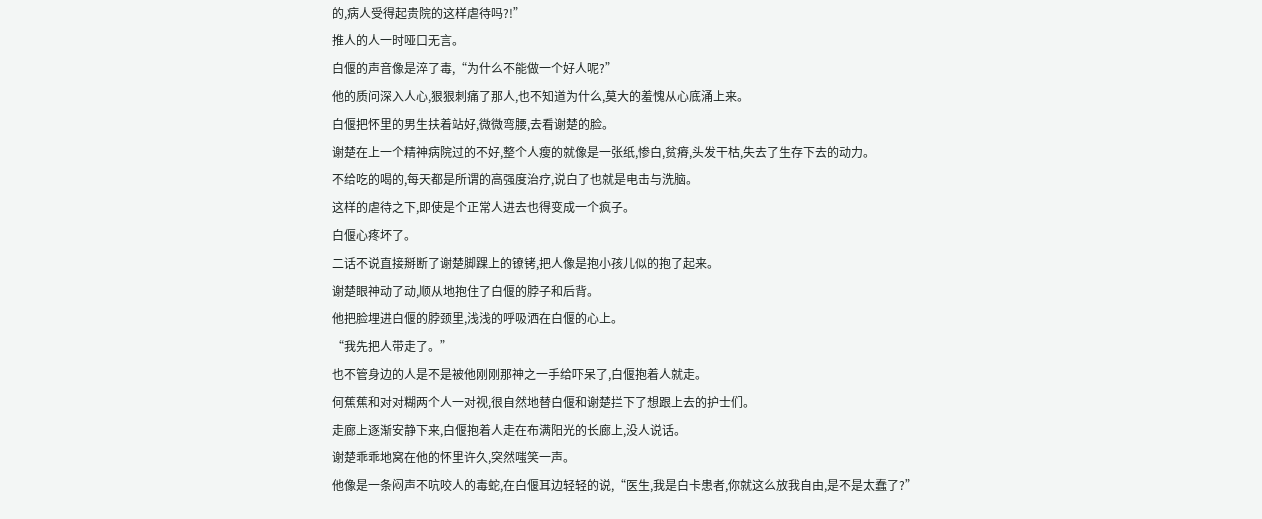的,病人受得起贵院的这样虐待吗?!”
推人的人一时哑口无言。
白偃的声音像是淬了毒,“为什么不能做一个好人呢?”
他的质问深入人心,狠狠刺痛了那人,也不知道为什么,莫大的羞愧从心底涌上来。
白偃把怀里的男生扶着站好,微微弯腰,去看谢楚的脸。
谢楚在上一个精神病院过的不好,整个人瘦的就像是一张纸,惨白,贫瘠,头发干枯,失去了生存下去的动力。
不给吃的喝的,每天都是所谓的高强度治疗,说白了也就是电击与洗脑。
这样的虐待之下,即使是个正常人进去也得变成一个疯子。
白偃心疼坏了。
二话不说直接掰断了谢楚脚踝上的镣铐,把人像是抱小孩儿似的抱了起来。
谢楚眼神动了动,顺从地抱住了白偃的脖子和后背。
他把脸埋进白偃的脖颈里,浅浅的呼吸洒在白偃的心上。
“我先把人带走了。”
也不管身边的人是不是被他刚刚那神之一手给吓呆了,白偃抱着人就走。
何蕉蕉和对对糊两个人一对视,很自然地替白偃和谢楚拦下了想跟上去的护士们。
走廊上逐渐安静下来,白偃抱着人走在布满阳光的长廊上,没人说话。
谢楚乖乖地窝在他的怀里许久,突然嗤笑一声。
他像是一条闷声不吭咬人的毒蛇,在白偃耳边轻轻的说,“医生,我是白卡患者,你就这么放我自由,是不是太蠢了?”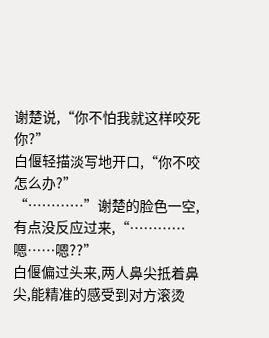谢楚说,“你不怕我就这样咬死你?”
白偃轻描淡写地开口,“你不咬怎么办?”
“…………”谢楚的脸色一空,有点没反应过来,“…………嗯……嗯??”
白偃偏过头来,两人鼻尖抵着鼻尖,能精准的感受到对方滚烫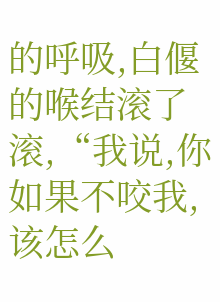的呼吸,白偃的喉结滚了滚,“我说,你如果不咬我,该怎么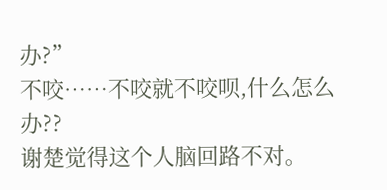办?”
不咬……不咬就不咬呗,什么怎么办??
谢楚觉得这个人脑回路不对。